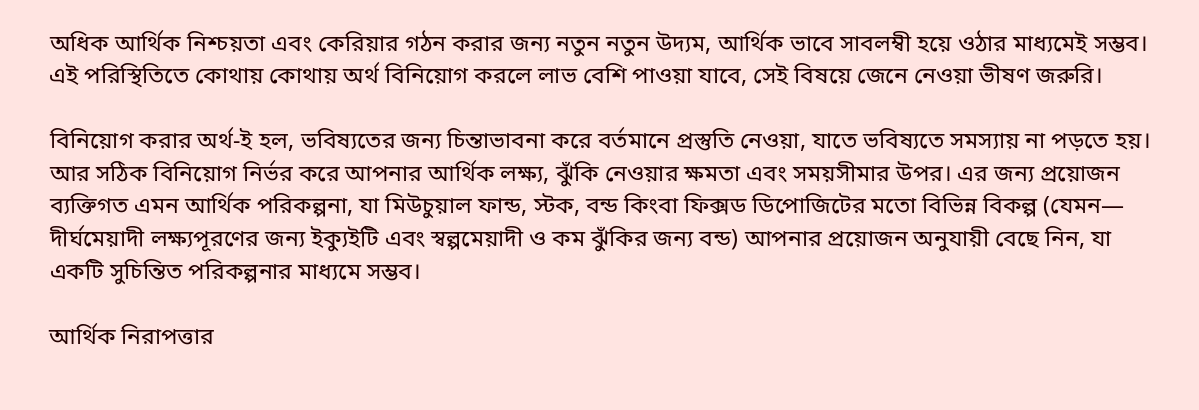অধিক আর্থিক নিশ্চয়তা এবং কেরিয়ার গঠন করার জন্য নতুন নতুন উদ্যম, আর্থিক ভাবে সাবলম্বী হয়ে ওঠার মাধ্যমেই সম্ভব। এই পরিস্থিতিতে কোথায় কোথায় অর্থ বিনিয়োগ করলে লাভ বেশি পাওয়া যাবে, সেই বিষয়ে জেনে নেওয়া ভীষণ জরুরি।

বিনিয়োগ করার অর্থ-ই হল, ভবিষ্যতের জন্য চিন্তাভাবনা করে বর্তমানে প্রস্তুতি নেওয়া, যাতে ভবিষ্যতে সমস্যায় না পড়তে হয়। আর সঠিক বিনিয়োগ নির্ভর করে আপনার আর্থিক লক্ষ্য, ঝুঁকি নেওয়ার ক্ষমতা এবং সময়সীমার উপর। এর জন্য প্রয়োজন ব্যক্তিগত এমন আর্থিক পরিকল্পনা, যা মিউচুয়াল ফান্ড, স্টক, বন্ড কিংবা ফিক্সড ডিপোজিটের মতো বিভিন্ন বিকল্প (যেমন— দীর্ঘমেয়াদী লক্ষ্যপূরণের জন্য ইক্যুইটি এবং স্বল্পমেয়াদী ও কম ঝুঁকির জন্য বন্ড) আপনার প্রয়োজন অনুযায়ী বেছে নিন, যা একটি সুচিন্তিত পরিকল্পনার মাধ্যমে সম্ভব।

আর্থিক নিরাপত্তার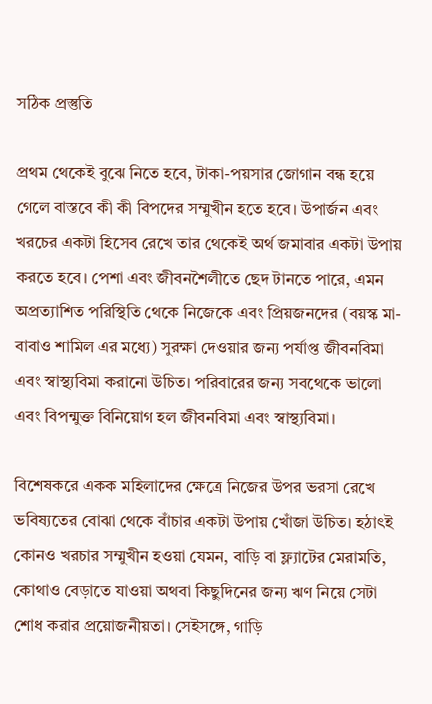সঠিক প্রস্তুতি

প্রথম থেকেই বুঝে নিতে হবে, টাকা-পয়সার জোগান বন্ধ হয়ে গেলে বাস্তবে কী কী বিপদের সম্মুখীন হতে হবে। উপার্জন এবং খরচের একটা হিসেব রেখে তার থেকেই অর্থ জমাবার একটা উপায় করতে হবে। পেশা এবং জীবনশৈলীতে ছেদ টানতে পারে, এমন অপ্রত্যাশিত পরিস্থিতি থেকে নিজেকে এবং প্রিয়জনদের (বয়স্ক মা-বাবাও শামিল এর মধ্যে) সুরক্ষা দেওয়ার জন্য পর্যাপ্ত জীবনবিমা এবং স্বাস্থ্যবিমা করানো উচিত। পরিবারের জন্য সবথেকে ভালো এবং বিপন্মুক্ত বিনিয়োগ হল জীবনবিমা এবং স্বাস্থ্যবিমা।

বিশেষকরে একক মহিলাদের ক্ষেত্রে নিজের উপর ভরসা রেখে ভবিষ্যতের বোঝা থেকে বাঁচার একটা উপায় খোঁজা উচিত। হঠাৎই কোনও খরচার সম্মুখীন হওয়া যেমন, বাড়ি বা ফ্ল্যাটের মেরামতি, কোথাও বেড়াতে যাওয়া অথবা কিছুদিনের জন্য ঋণ নিয়ে সেটা শোধ করার প্রয়োজনীয়তা। সেইসঙ্গে, গাড়ি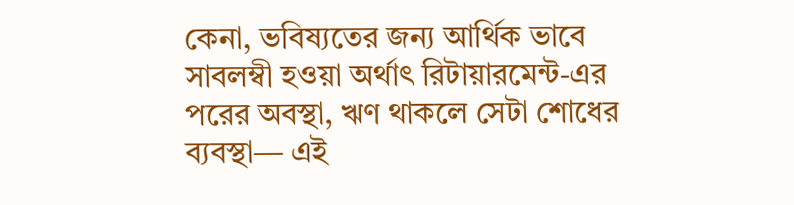কেনা, ভবিষ্যতের জন্য আর্থিক ভাবে সাবলম্বী হওয়া অর্থাৎ রিটায়ারমেন্ট-এর পরের অবস্থা, ঋণ থাকলে সেটা শোধের ব্যবস্থা— এই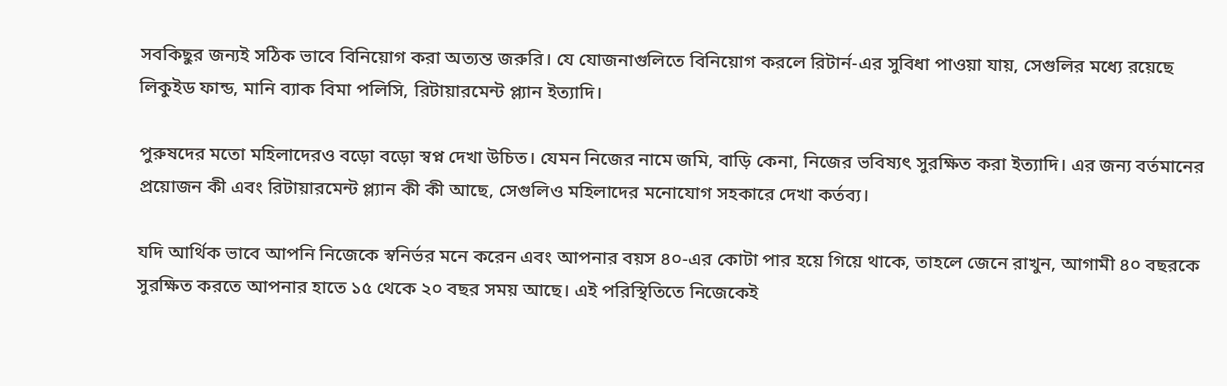সবকিছুর জন্যই সঠিক ভাবে বিনিয়োগ করা অত্যন্ত জরুরি। যে যোজনাগুলিতে বিনিয়োগ করলে রিটার্ন-এর সুবিধা পাওয়া যায়, সেগুলির মধ্যে রয়েছে লিকুইড ফান্ড, মানি ব্যাক বিমা পলিসি, রিটায়ারমেন্ট প্ল্যান ইত্যাদি।

পুরুষদের মতো মহিলাদেরও বড়ো বড়ো স্বপ্ন দেখা উচিত। যেমন নিজের নামে জমি, বাড়ি কেনা, নিজের ভবিষ্যৎ সুরক্ষিত করা ইত্যাদি। এর জন্য বর্তমানের প্রয়োজন কী এবং রিটায়ারমেন্ট প্ল্যান কী কী আছে, সেগুলিও মহিলাদের মনোযোগ সহকারে দেখা কর্তব্য।

যদি আর্থিক ভাবে আপনি নিজেকে স্বনির্ভর মনে করেন এবং আপনার বয়স ৪০-এর কোটা পার হয়ে গিয়ে থাকে, তাহলে জেনে রাখুন, আগামী ৪০ বছরকে সুরক্ষিত করতে আপনার হাতে ১৫ থেকে ২০ বছর সময় আছে। এই পরিস্থিতিতে নিজেকেই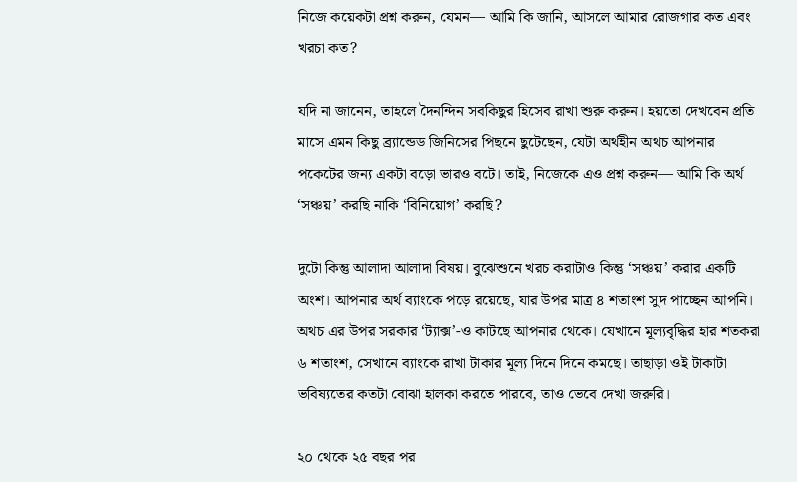নিজে কয়েকটা প্রশ্ন করুন, যেমন— আমি কি জানি, আসলে আমার রোজগার কত এবং খরচা কত?

যদি না জানেন, তাহলে দৈনন্দিন সবকিছুর হিসেব রাখা শুরু করুন। হয়তো দেখবেন প্রতি মাসে এমন কিছু ব্র্যান্ডেড জিনিসের পিছনে ছুটেছেন, যেটা অর্থহীন অথচ আপনার পকেটের জন্য একটা বড়ো ভারও বটে। তাই, নিজেকে এও প্রশ্ন করুন— আমি কি অর্থ ‘সঞ্চয়’ করছি নাকি ‘বিনিয়োগ’ করছি?

দুটো কিন্তু আলাদা আলাদা বিষয়। বুঝেশুনে খরচ করাটাও কিন্তু ‘সঞ্চয়’ করার একটি অংশ। আপনার অর্থ ব্যাংকে পড়ে রয়েছে, যার উপর মাত্র ৪ শতাংশ সুদ পাচ্ছেন আপনি। অথচ এর উপর সরকার ‘ট্যাক্স’-ও কাটছে আপনার থেকে। যেখানে মূল্যবৃদ্ধির হার শতকরা ৬ শতাংশ, সেখানে ব্যাংকে রাখা টাকার মূল্য দিনে দিনে কমছে। তাছাড়া ওই টাকাটা ভবিষ্যতের কতটা বোঝা হালকা করতে পারবে, তাও ভেবে দেখা জরুরি।

২০ থেকে ২৫ বছর পর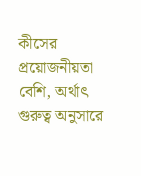কীসের প্রয়োজনীয়তা বেশি, অর্থাৎ গুরুত্ব অনুসারে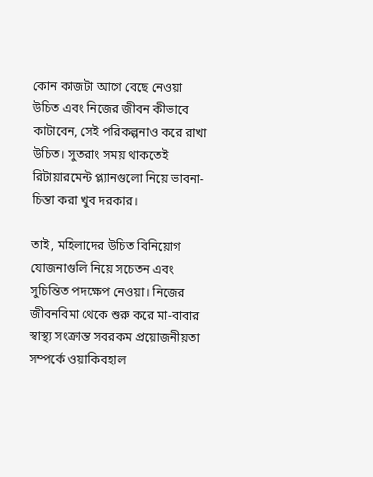কোন কাজটা আগে বেছে নেওয়া উচিত এবং নিজের জীবন কীভাবে কাটাবেন, সেই পরিকল্পনাও করে রাখা উচিত। সুতরাং সময় থাকতেই রিটায়ারমেন্ট প্ল্যানগুলো নিয়ে ভাবনা- চিন্তা করা খুব দরকার।

তাই, মহিলাদের উচিত বিনিয়োগ যোজনাগুলি নিয়ে সচেতন এবং সুচিন্তিত পদক্ষেপ নেওয়া। নিজের জীবনবিমা থেকে শুরু করে মা-বাবার স্বাস্থ্য সংক্রান্ত সবরকম প্রয়োজনীয়তা সম্পর্কে ওয়াকিবহাল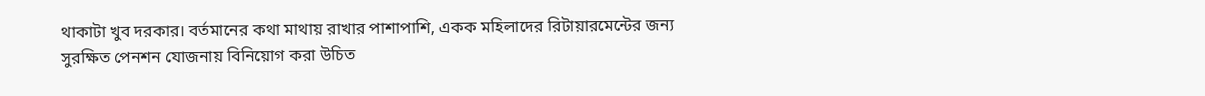থাকাটা খুব দরকার। বর্তমানের কথা মাথায় রাখার পাশাপাশি, একক মহিলাদের রিটায়ারমেন্টের জন্য সুরক্ষিত পেনশন যোজনায় বিনিয়োগ করা উচিত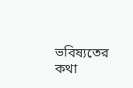ভবিষ্যতের কথা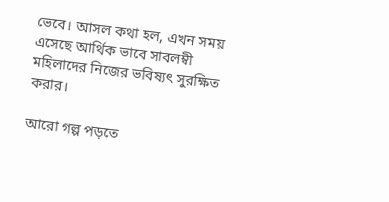ভেবে। আসল কথা হল, এখন সময় এসেছে আর্থিক ভাবে সাবলম্বী মহিলাদের নিজের ভবিষ্যৎ সুরক্ষিত করার।

আরো গল্প পড়তে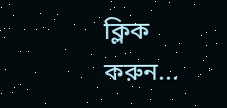ক্লিক করুন...